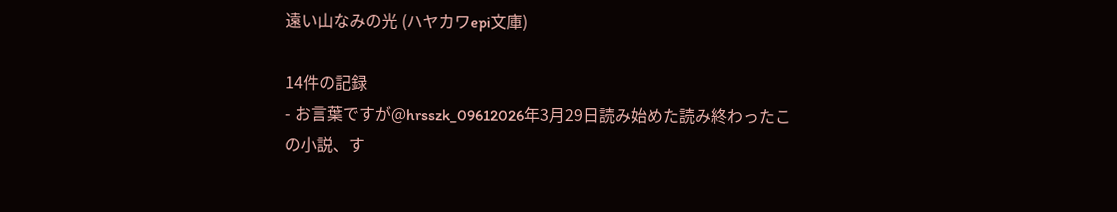遠い山なみの光 (ハヤカワepi文庫)

14件の記録
- お言葉ですが@hrsszk_09612026年3月29日読み始めた読み終わったこの小説、す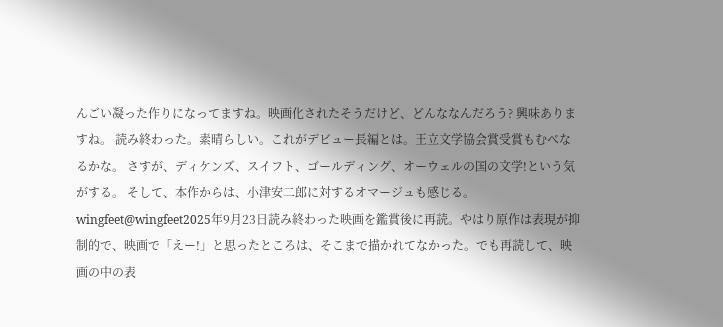んごい凝った作りになってますね。映画化されたそうだけど、どんななんだろう? 興味ありますね。 読み終わった。素晴らしい。これがデビュー長編とは。王立文学協会賞受賞もむべなるかな。 さすが、ディケンズ、スイフト、ゴールディング、オーウェルの国の文学!という気がする。 そして、本作からは、小津安二郎に対するオマージュも感じる。
wingfeet@wingfeet2025年9月23日読み終わった映画を鑑賞後に再読。やはり原作は表現が抑制的で、映画で「えー!」と思ったところは、そこまで描かれてなかった。でも再読して、映画の中の表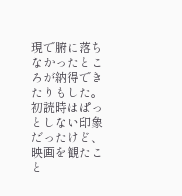現で腑に落ちなかったところが納得できたりもした。初読時はぱっとしない印象だったけど、映画を観たこと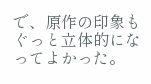で、原作の印象もぐっと立体的になってよかった。